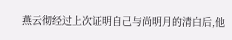燕云彻经过上次证明自己与尚明月的清白后,他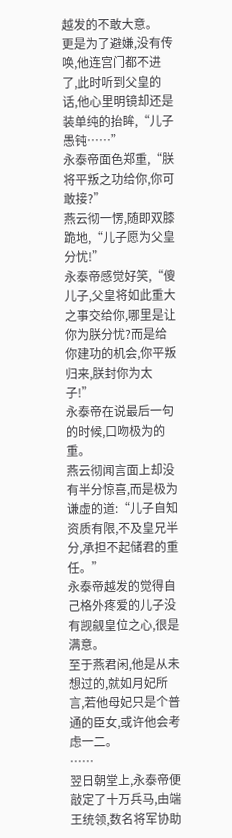越发的不敢大意。
更是为了避嫌,没有传唤,他连宫门都不进了,此时听到父皇的话,他心里明镜却还是装单纯的抬眸,“儿子愚钝……”
永泰帝面色郑重,“朕将平叛之功给你,你可敢接?”
燕云彻一愣,随即双膝跪地,“儿子愿为父皇分忧!”
永泰帝感觉好笑,“傻儿子,父皇将如此重大之事交给你,哪里是让你为朕分忧?而是给你建功的机会,你平叛归来,朕封你为太子!”
永泰帝在说最后一句的时候,口吻极为的重。
燕云彻闻言面上却没有半分惊喜,而是极为谦虚的道:“儿子自知资质有限,不及皇兄半分,承担不起储君的重任。”
永泰帝越发的觉得自己格外疼爱的儿子没有觊觎皇位之心,很是满意。
至于燕君闲,他是从未想过的,就如月妃所言,若他母妃只是个普通的臣女,或许他会考虑一二。
……
翌日朝堂上,永泰帝便敲定了十万兵马,由端王统领,数名将军协助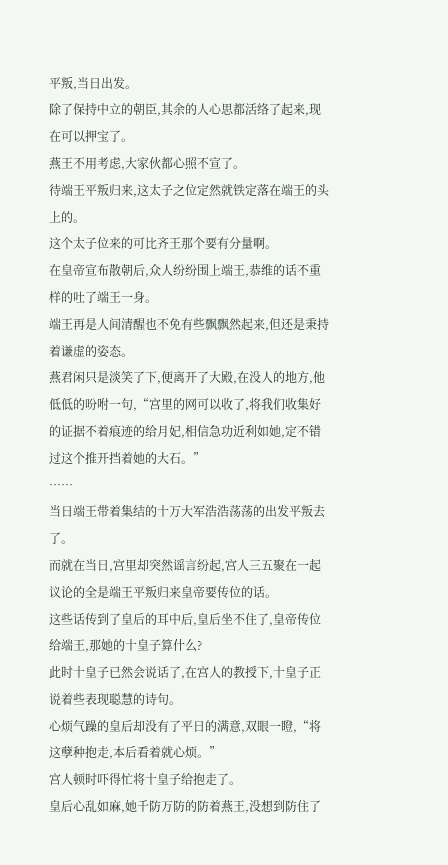平叛,当日出发。
除了保持中立的朝臣,其余的人心思都活络了起来,现在可以押宝了。
燕王不用考虑,大家伙都心照不宣了。
待端王平叛归来,这太子之位定然就铁定落在端王的头上的。
这个太子位来的可比齐王那个要有分量啊。
在皇帝宣布散朝后,众人纷纷围上端王,恭维的话不重样的吐了端王一身。
端王再是人间清醒也不免有些飘飘然起来,但还是秉持着谦虚的姿态。
燕君闲只是淡笑了下,便离开了大殿,在没人的地方,他低低的吩咐一句,“宫里的网可以收了,将我们收集好的证据不着痕迹的给月妃,相信急功近利如她,定不错过这个推开挡着她的大石。”
……
当日端王带着集结的十万大军浩浩荡荡的出发平叛去了。
而就在当日,宫里却突然谣言纷起,宫人三五聚在一起议论的全是端王平叛归来皇帝要传位的话。
这些话传到了皇后的耳中后,皇后坐不住了,皇帝传位给端王,那她的十皇子算什么?
此时十皇子已然会说话了,在宫人的教授下,十皇子正说着些表现聪慧的诗句。
心烦气躁的皇后却没有了平日的满意,双眼一瞪,“将这孽种抱走,本后看着就心烦。”
宫人顿时吓得忙将十皇子给抱走了。
皇后心乱如麻,她千防万防的防着燕王,没想到防住了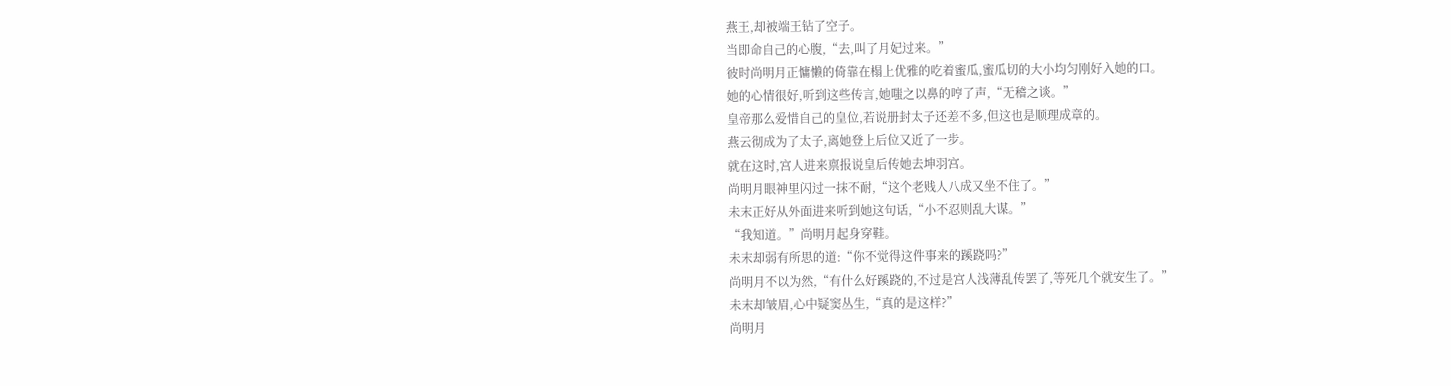燕王,却被端王钻了空子。
当即命自己的心腹,“去,叫了月妃过来。”
彼时尚明月正慵懒的倚靠在榻上优雅的吃着蜜瓜,蜜瓜切的大小均匀刚好入她的口。
她的心情很好,听到这些传言,她嗤之以鼻的哼了声,“无稽之谈。”
皇帝那么爱惜自己的皇位,若说册封太子还差不多,但这也是顺理成章的。
燕云彻成为了太子,离她登上后位又近了一步。
就在这时,宫人进来禀报说皇后传她去坤羽宫。
尚明月眼神里闪过一抹不耐,“这个老贱人八成又坐不住了。”
未末正好从外面进来听到她这句话,“小不忍则乱大谋。”
“我知道。”尚明月起身穿鞋。
未末却弱有所思的道:“你不觉得这件事来的蹊跷吗?”
尚明月不以为然,“有什么好蹊跷的,不过是宫人浅薄乱传罢了,等死几个就安生了。”
未末却皱眉,心中疑窦丛生,“真的是这样?”
尚明月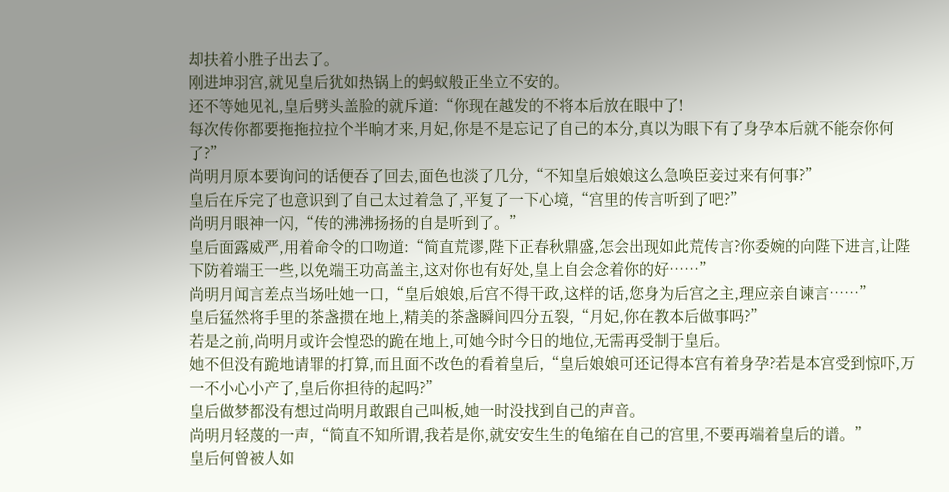却扶着小胜子出去了。
刚进坤羽宫,就见皇后犹如热锅上的蚂蚁般正坐立不安的。
还不等她见礼,皇后劈头盖脸的就斥道:“你现在越发的不将本后放在眼中了!
每次传你都要拖拖拉拉个半晌才来,月妃,你是不是忘记了自己的本分,真以为眼下有了身孕本后就不能奈你何了?”
尚明月原本要询问的话便吞了回去,面色也淡了几分,“不知皇后娘娘这么急唤臣妾过来有何事?”
皇后在斥完了也意识到了自己太过着急了,平复了一下心境,“宫里的传言听到了吧?”
尚明月眼神一闪,“传的沸沸扬扬的自是听到了。”
皇后面露威严,用着命令的口吻道:“简直荒谬,陛下正春秋鼎盛,怎会出现如此荒传言?你委婉的向陛下进言,让陛下防着端王一些,以免端王功高盖主,这对你也有好处,皇上自会念着你的好……”
尚明月闻言差点当场吐她一口,“皇后娘娘,后宫不得干政,这样的话,您身为后宫之主,理应亲自谏言……”
皇后猛然将手里的茶盏掼在地上,精美的茶盏瞬间四分五裂,“月妃,你在教本后做事吗?”
若是之前,尚明月或许会惶恐的跪在地上,可她今时今日的地位,无需再受制于皇后。
她不但没有跪地请罪的打算,而且面不改色的看着皇后,“皇后娘娘可还记得本宫有着身孕?若是本宫受到惊吓,万一不小心小产了,皇后你担待的起吗?”
皇后做梦都没有想过尚明月敢跟自己叫板,她一时没找到自己的声音。
尚明月轻蔑的一声,“简直不知所谓,我若是你,就安安生生的龟缩在自己的宫里,不要再端着皇后的谱。”
皇后何曾被人如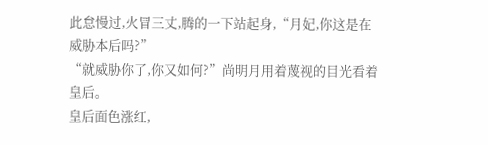此怠慢过,火冒三丈,腾的一下站起身,“月妃,你这是在威胁本后吗?”
“就威胁你了,你又如何?”尚明月用着蔑视的目光看着皇后。
皇后面色涨红,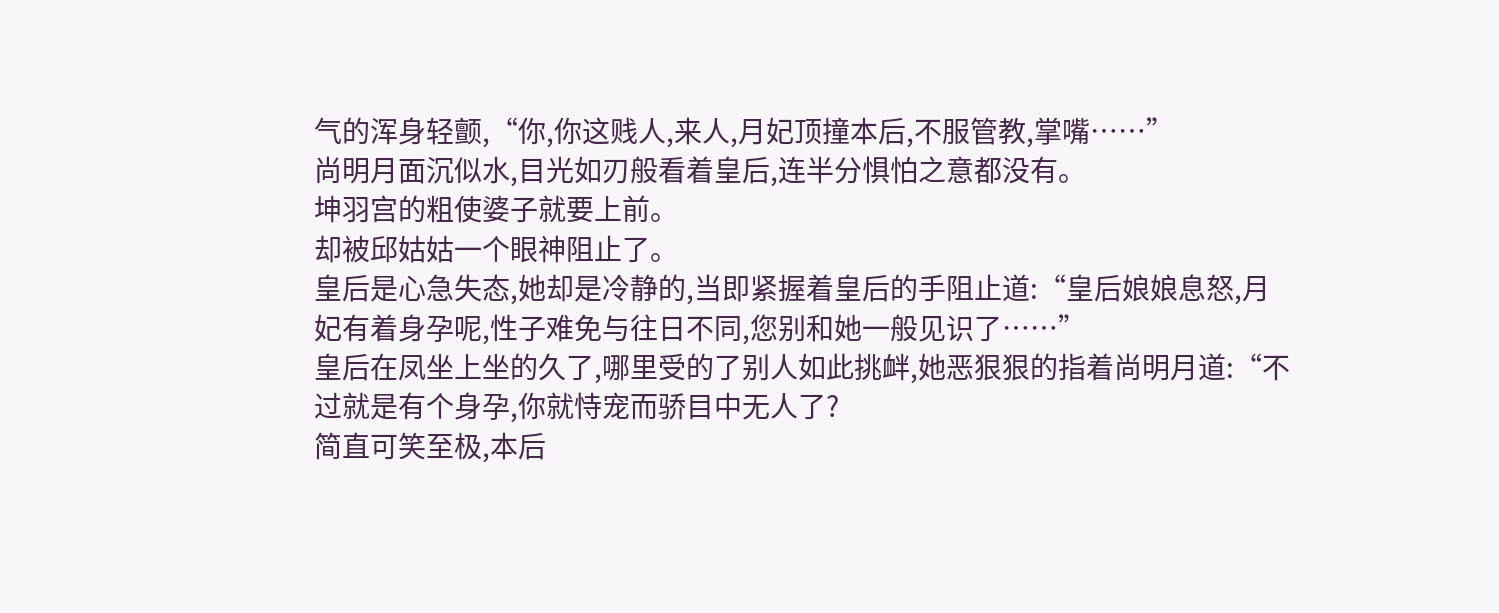气的浑身轻颤,“你,你这贱人,来人,月妃顶撞本后,不服管教,掌嘴……”
尚明月面沉似水,目光如刃般看着皇后,连半分惧怕之意都没有。
坤羽宫的粗使婆子就要上前。
却被邱姑姑一个眼神阻止了。
皇后是心急失态,她却是冷静的,当即紧握着皇后的手阻止道:“皇后娘娘息怒,月妃有着身孕呢,性子难免与往日不同,您别和她一般见识了……”
皇后在凤坐上坐的久了,哪里受的了别人如此挑衅,她恶狠狠的指着尚明月道:“不过就是有个身孕,你就恃宠而骄目中无人了?
简直可笑至极,本后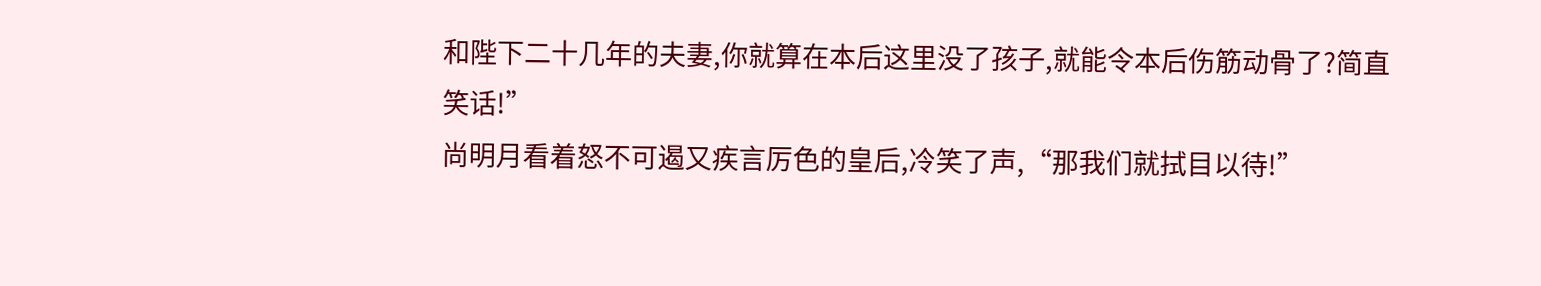和陛下二十几年的夫妻,你就算在本后这里没了孩子,就能令本后伤筋动骨了?简直笑话!”
尚明月看着怒不可遏又疾言厉色的皇后,冷笑了声,“那我们就拭目以待!”